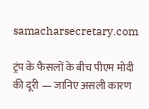samacharsecretary.com

ट्रंप के फैसलों के बीच पीएम मोदी की दूरी — जानिए असली कारण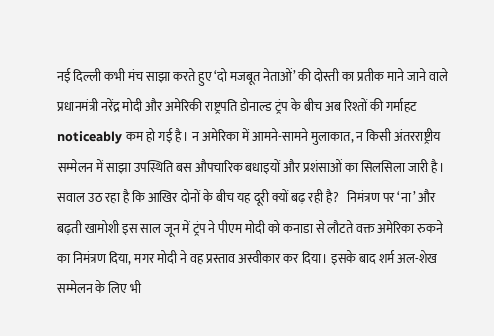नई दिल्ली कभी मंच साझा करते हुए ‘दो मजबूत नेताओं’ की दोस्ती का प्रतीक माने जाने वाले प्रधानमंत्री नरेंद्र मोदी और अमेरिकी राष्ट्रपति डोनाल्ड ट्रंप के बीच अब रिश्तों की गर्माहट noticeably कम हो गई है। न अमेरिका में आमने-सामने मुलाकात, न किसी अंतरराष्ट्रीय सम्मेलन में साझा उपस्थिति बस औपचारिक बधाइयों और प्रशंसाओं का सिलसिला जारी है। सवाल उठ रहा है कि आखिर दोनों के बीच यह दूरी क्यों बढ़ रही है?   निमंत्रण पर ‘ना’ और बढ़ती खामोशी इस साल जून में ट्रंप ने पीएम मोदी को कनाडा से लौटते वक्त अमेरिका रुकने का निमंत्रण दिया, मगर मोदी ने वह प्रस्ताव अस्वीकार कर दिया। इसके बाद शर्म अल-शेख सम्मेलन के लिए भी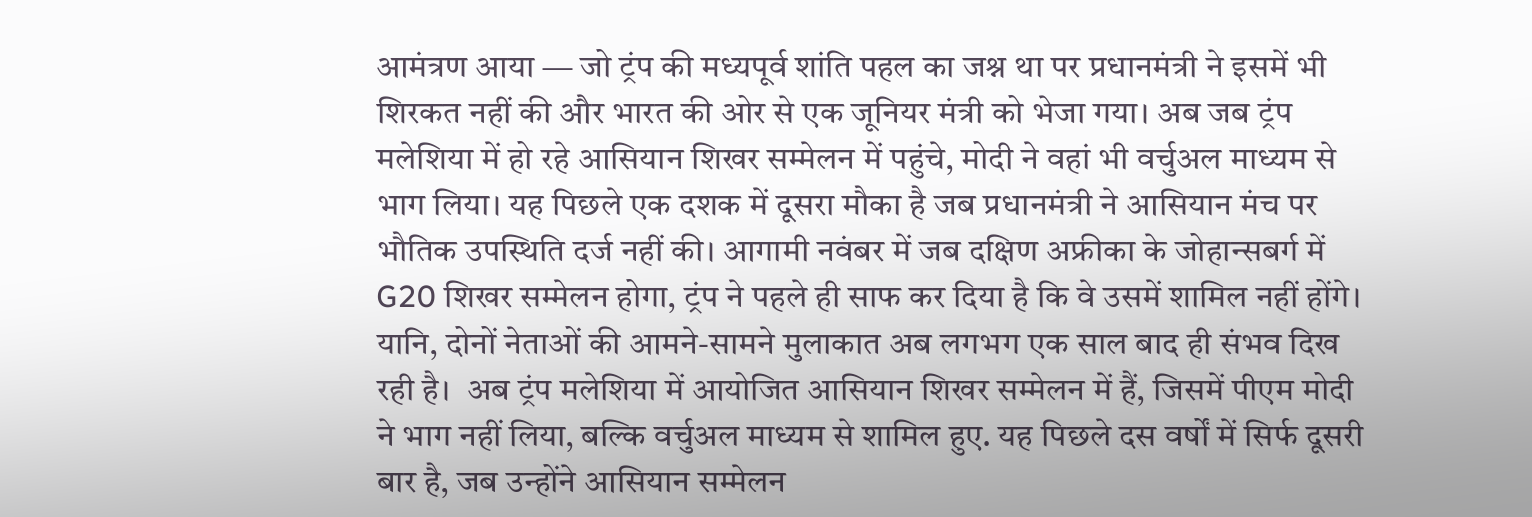आमंत्रण आया — जो ट्रंप की मध्यपूर्व शांति पहल का जश्न था पर प्रधानमंत्री ने इसमें भी शिरकत नहीं की और भारत की ओर से एक जूनियर मंत्री को भेजा गया। अब जब ट्रंप मलेशिया में हो रहे आसियान शिखर सम्मेलन में पहुंचे, मोदी ने वहां भी वर्चुअल माध्यम से भाग लिया। यह पिछले एक दशक में दूसरा मौका है जब प्रधानमंत्री ने आसियान मंच पर भौतिक उपस्थिति दर्ज नहीं की। आगामी नवंबर में जब दक्षिण अफ्रीका के जोहान्सबर्ग में G20 शिखर सम्मेलन होगा, ट्रंप ने पहले ही साफ कर दिया है कि वे उसमें शामिल नहीं होंगे। यानि, दोनों नेताओं की आमने-सामने मुलाकात अब लगभग एक साल बाद ही संभव दिख रही है।  अब ट्रंप मलेशिया में आयोजित आसियान शिखर सम्मेलन में हैं, जिसमें पीएम मोदी ने भाग नहीं लिया, बल्कि वर्चुअल माध्यम से शामिल हुए. यह पिछले दस वर्षों में सिर्फ दूसरी बार है, जब उन्होंने आसियान सम्मेलन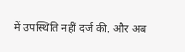में उपस्थिति नहीं दर्ज की. और अब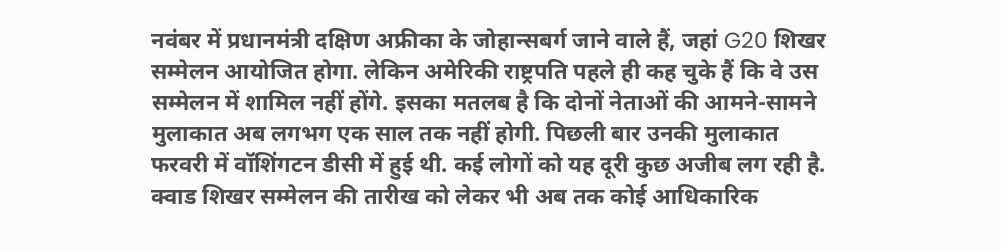नवंबर में प्रधानमंत्री दक्षिण अफ्रीका के जोहान्सबर्ग जाने वाले हैं, जहां G20 शिखर सम्मेलन आयोजित होगा. लेकिन अमेरिकी राष्ट्रपति पहले ही कह चुके हैं कि वे उस सम्मेलन में शामिल नहीं होंगे. इसका मतलब है कि दोनों नेताओं की आमने-सामने मुलाकात अब लगभग एक साल तक नहीं होगी. पिछली बार उनकी मुलाकात फरवरी में वॉशिंगटन डीसी में हुई थी. कई लोगों को यह दूरी कुछ अजीब लग रही है. क्वाड शिखर सम्मेलन की तारीख को लेकर भी अब तक कोई आधिकारिक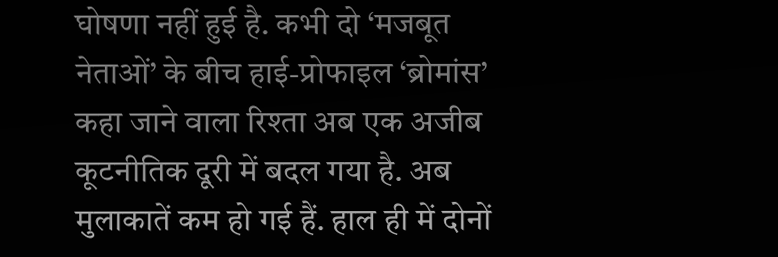घोषणा नहीं हुई है. कभी दो ‘मजबूत नेताओं’ के बीच हाई-प्रोफाइल ‘ब्रोमांस’ कहा जाने वाला रिश्ता अब एक अजीब कूटनीतिक दूरी में बदल गया है. अब मुलाकातें कम हो गई हैं. हाल ही में दोनों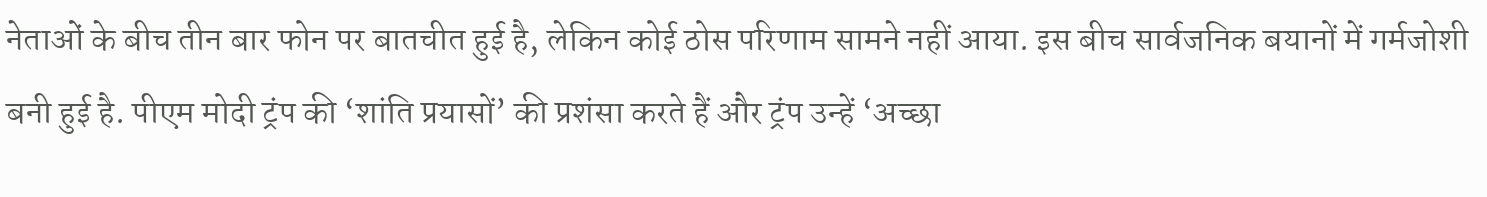नेताओं के बीच तीन बार फोन पर बातचीत हुई है, लेकिन कोई ठोस परिणाम सामने नहीं आया. इस बीच सार्वजनिक बयानों में गर्मजोशी बनी हुई है. पीएम मोदी ट्रंप की ‘शांति प्रयासों’ की प्रशंसा करते हैं और ट्रंप उन्हें ‘अच्छा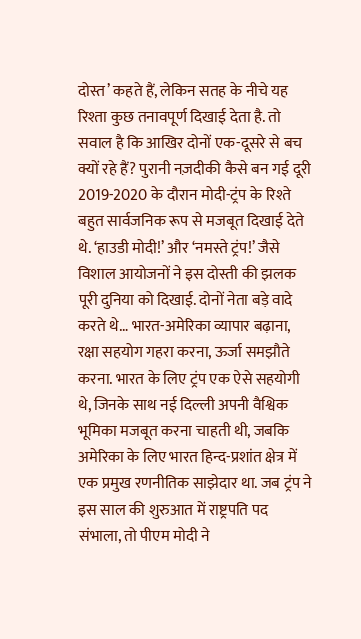दोस्त’ कहते हैं, लेकिन सतह के नीचे यह रिश्ता कुछ तनावपूर्ण दिखाई देता है. तो सवाल है कि आखिर दोनों एक-दूसरे से बच क्यों रहे हैं? पुरानी नज़दीकी कैसे बन गई दूरी 2019-2020 के दौरान मोदी-ट्रंप के रिश्ते बहुत सार्वजनिक रूप से मजबूत दिखाई देते थे. ‘हाउडी मोदी!’ और ‘नमस्ते ट्रंप!’ जैसे विशाल आयोजनों ने इस दोस्ती की झलक पूरी दुनिया को दिखाई. दोनों नेता बड़े वादे करते थे… भारत-अमेरिका व्यापार बढ़ाना, रक्षा सहयोग गहरा करना, ऊर्जा समझौते करना. भारत के लिए ट्रंप एक ऐसे सहयोगी थे, जिनके साथ नई दिल्ली अपनी वैश्विक भूमिका मजबूत करना चाहती थी, जबकि अमेरिका के लिए भारत हिन्द-प्रशांत क्षेत्र में एक प्रमुख रणनीतिक साझेदार था. जब ट्रंप ने इस साल की शुरुआत में राष्ट्रपति पद संभाला, तो पीएम मोदी ने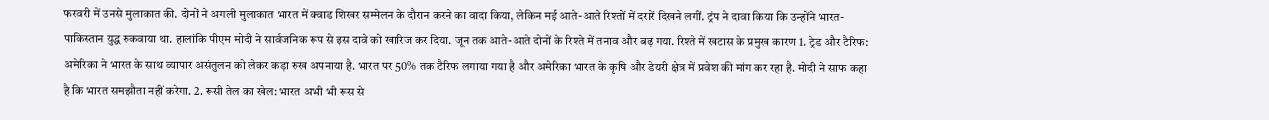फरवरी में उनसे मुलाकात की. दोनों ने अगली मुलाकात भारत में क्वाड शिखर सम्मेलन के दौरान करने का वादा किया, लेकिन मई आते-आते रिश्तों में दरारें दिखने लगीं. ट्रंप ने दावा किया कि उन्होंने भारत-पाकिस्तान युद्ध रुकवाया था. हालांकि पीएम मोदी ने सार्वजनिक रूप से इस दावे को खारिज कर दिया. जून तक आते-आते दोनों के रिश्ते में तनाव और बढ़ गया. रिश्ते में खटास के प्रमुख कारण 1. ट्रेड और टैरिफ: अमेरिका ने भारत के साथ व्यापार असंतुलन को लेकर कड़ा रुख अपनाया है. भारत पर 50% तक टैरिफ लगाया गया है और अमेरिका भारत के कृषि और डेयरी क्षेत्र में प्रवेश की मांग कर रहा है. मोदी ने साफ कहा है कि भारत समझौता नहीं करेगा. 2. रूसी तेल का खेल: भारत अभी भी रूस से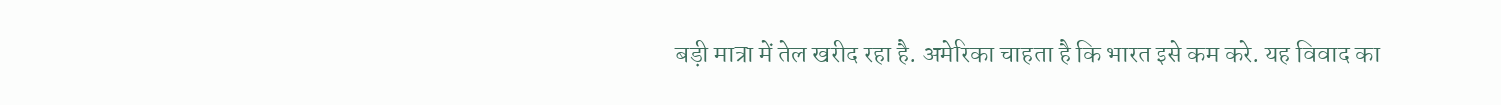बड़ी मात्रा में तेल खरीद रहा है. अमेरिका चाहता है कि भारत इसे कम करे. यह विवाद का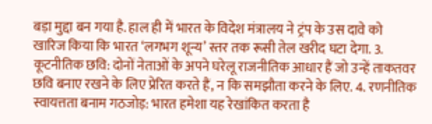बड़ा मुद्दा बन गया है. हाल ही में भारत के विदेश मंत्रालय ने ट्रंप के उस दावे को खारिज किया कि भारत ‘लगभग शून्य’ स्तर तक रूसी तेल खरीद घटा देगा. 3. कूटनीतिक छवि: दोनों नेताओं के अपने घरेलू राजनीतिक आधार हैं जो उन्हें ताकतवर छवि बनाए रखने के लिए प्रेरित करते हैं, न कि समझौता करने के लिए. 4. रणनीतिक स्वायत्तता बनाम गठजोड़: भारत हमेशा यह रेखांकित करता है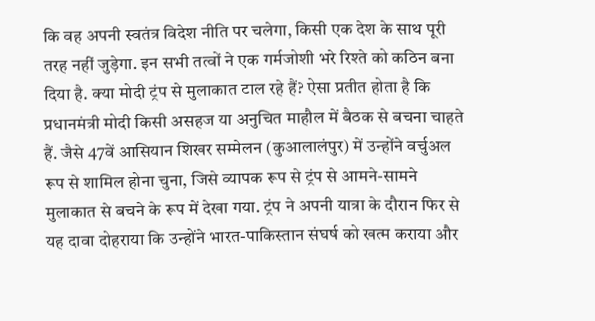कि वह अपनी स्वतंत्र विदेश नीति पर चलेगा, किसी एक देश के साथ पूरी तरह नहीं जुड़ेगा. इन सभी तत्वों ने एक गर्मजोशी भरे रिश्ते को कठिन बना दिया है. क्या मोदी ट्रंप से मुलाकात टाल रहे हैं? ऐसा प्रतीत होता है कि प्रधानमंत्री मोदी किसी असहज या अनुचित माहौल में बैठक से बचना चाहते हैं. जैसे 47वें आसियान शिखर सम्मेलन (कुआलालंपुर) में उन्होंने वर्चुअल रूप से शामिल होना चुना, जिसे व्यापक रूप से ट्रंप से आमने-सामने मुलाकात से बचने के रूप में देखा गया. ट्रंप ने अपनी यात्रा के दौरान फिर से यह दावा दोहराया कि उन्होंने भारत-पाकिस्तान संघर्ष को खत्म कराया और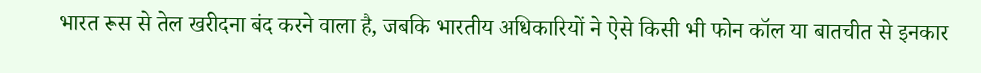भारत रूस से तेल खरीदना बंद करने वाला है, जबकि भारतीय अधिकारियों ने ऐसे किसी भी फोन कॉल या बातचीत से इनकार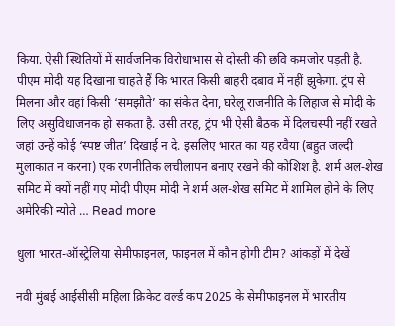किया. ऐसी स्थितियों में सार्वजनिक विरोधाभास से दोस्ती की छवि कमजोर पड़ती है. पीएम मोदी यह दिखाना चाहते हैं कि भारत किसी बाहरी दबाव में नहीं झुकेगा. ट्रंप से मिलना और वहां किसी ‘समझौते’ का संकेत देना, घरेलू राजनीति के लिहाज से मोदी के लिए असुविधाजनक हो सकता है. उसी तरह, ट्रंप भी ऐसी बैठक में दिलचस्पी नहीं रखते जहां उन्हें कोई ‘स्पष्ट जीत’ दिखाई न दे. इसलिए भारत का यह रवैया (बहुत जल्दी मुलाकात न करना) एक रणनीतिक लचीलापन बनाए रखने की कोशिश है. शर्म अल-शेख समिट में क्यों नहीं गए मोदी पीएम मोदी ने शर्म अल-शेख समिट में शामिल होने के लिए अमेरिकी न्योते … Read more

धुला भारत-ऑस्ट्रेलिया सेमीफाइनल, फाइनल में कौन होगी टीम? आंकड़ों में देखें

नवी मुंबई आईसीसी महिला क्रिकेट वर्ल्ड कप 2025 के सेमीफाइनल में भारतीय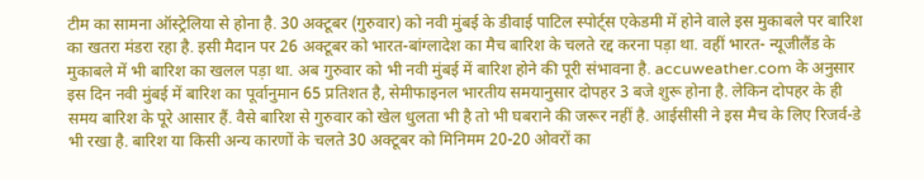टीम का सामना ऑस्ट्रेलिया से होना है. 30 अक्टूबर (गुरुवार) को नवी मुंबई के डीवाई पाटिल स्पोर्ट्स एकेडमी में होने वाले इस मुकाबले पर बारिश का खतरा मंडरा रहा है. इसी मैदान पर 26 अक्टूबर को भारत-बांग्लादेश का मैच बारिश के चलते रद्द करना पड़ा था. वहीं भारत- न्यूजीलैंड के मुकाबले में भी बारिश का खलल पड़ा था. अब गुरुवार को भी नवी मुंबई में बारिश होने की पूरी संभावना है. accuweather.com के अनुसार इस दिन नवी मुंबई में बारिश का पूर्वानुमान 65 प्रतिशत है, सेमीफाइनल भारतीय समयानुसार दोपहर 3 बजे शुरू होना है. लेकिन दोपहर के ही समय बारिश के पूरे आसार हैं. वैसे बारिश से गुरुवार को खेल धुलता भी है तो भी घबराने की जरूर नहीं है. आईसीसी ने इस मैच के लिए रिजर्व-डे भी रखा है. बारिश या किसी अन्य कारणों के चलते 30 अक्टूबर को मिनिमम 20-20 ओवरों का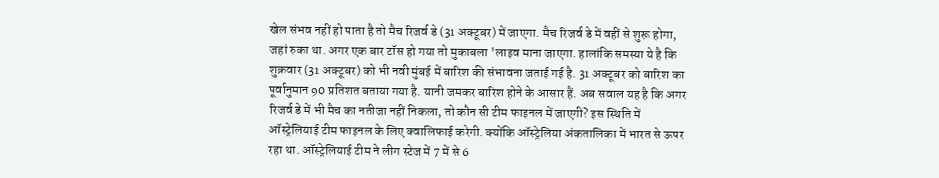खेल संभव नहीं हो पाता है तो मैच रिजर्व डे (31 अक्टूबर) में जाएगा. मैच रिजर्व डे में वहीं से शुरू होगा, जहां रुका था. अगर एक बार टॉस हो गया तो मुकाबला 'लाइव माना जाएगा. हालांकि समस्या ये है कि शुक्रवार (31 अक्टूबर) को भी नवी मुंबई में बारिश की संभावना जताई गई है. 31 अक्टूबर को बारिश का पूर्वानुमान 90 प्रतिशत बताया गया है. यानी जमकर बारिश होने के आसार हैं. अब सवाल यह है कि अगर रिजर्व डे में भी मैच का नतीजा नहीं निकला, तो कौन सी टीम फाइनल में जाएगी? इस स्थिति में ऑस्ट्रेलियाई टीम फाइनल के लिए क्वालिफाई करेगी. क्योंकि ऑस्ट्रेलिया अंकतालिका में भारत से ऊपर रहा था. ऑस्ट्रेलियाई टीम ने लीग स्टेज में 7 में से 6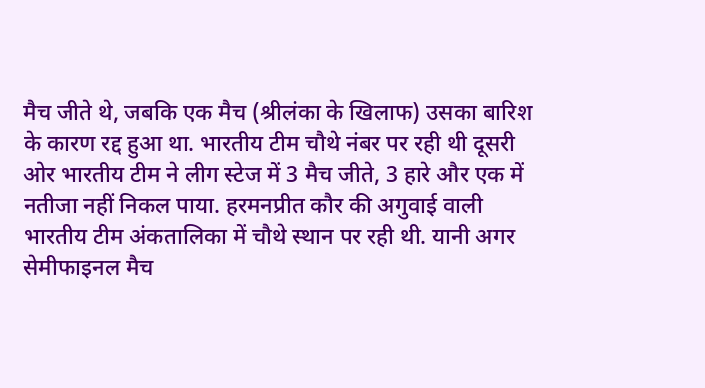मैच जीते थे, जबकि एक मैच (श्रीलंका के खिलाफ) उसका बारिश के कारण रद्द हुआ था. भारतीय टीम चौथे नंबर पर रही थी दूसरी ओर भारतीय टीम ने लीग स्टेज में 3 मैच जीते, 3 हारे और एक में नतीजा नहीं निकल पाया. हरमनप्रीत कौर की अगुवाई वाली भारतीय टीम अंकतालिका में चौथे स्थान पर रही थी. यानी अगर सेमीफाइनल मैच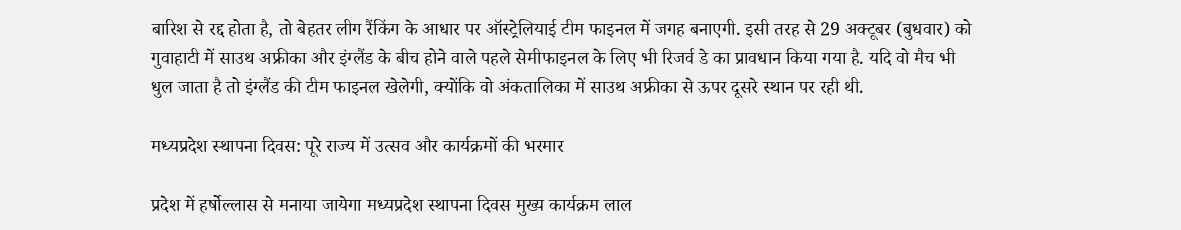बारिश से रद्द होता है, तो बेहतर लीग रैंकिंग के आधार पर ऑस्ट्रेलियाई टीम फाइनल में जगह बनाएगी. इसी तरह से 29 अक्टूबर (बुधवार) को गुवाहाटी में साउथ अफ्रीका और इंग्लैंड के बीच होने वाले पहले सेमीफाइनल के लिए भी रिजर्व डे का प्रावधान किया गया है. यदि वो मैच भी धुल जाता है तो इंग्लैंड की टीम फाइनल खेलेगी, क्योंकि वो अंकतालिका में साउथ अफ्रीका से ऊपर दूसरे स्थान पर रही थी.

मध्यप्रदेश स्थापना दिवस: पूरे राज्य में उत्सव और कार्यक्रमों की भरमार

प्रदेश में हर्षोल्लास से मनाया जायेगा मध्यप्रदेश स्थापना दिवस मुख्य कार्यक्रम लाल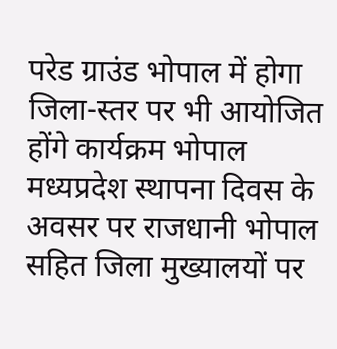परेड ग्राउंड भोपाल में होगा जिला-स्तर पर भी आयोजित होंगे कार्यक्रम भोपाल मध्यप्रदेश स्थापना दिवस के अवसर पर राजधानी भोपाल सहित जिला मुख्यालयों पर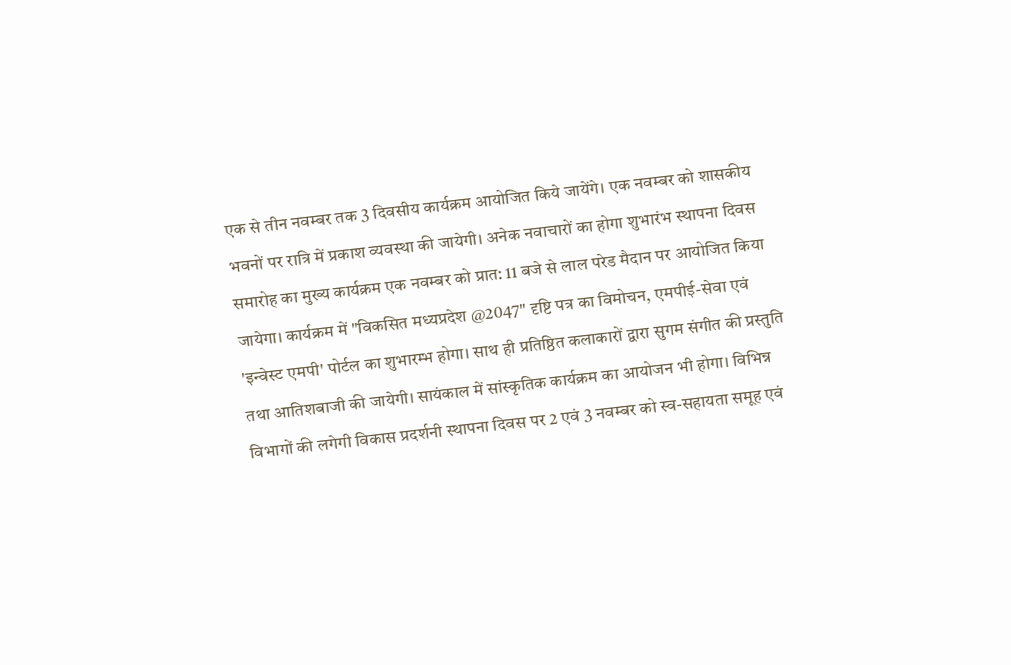एक से तीन नवम्बर तक 3 दिवसीय कार्यक्रम आयोजित किये जायेंगे। एक नवम्बर को शासकीय भवनों पर रात्रि में प्रकाश व्यवस्था की जायेगी। अनेक नवाचारों का होगा शुभारंभ स्थापना दिवस समारोह का मुख्य कार्यक्रम एक नवम्बर को प्रात: 11 बजे से लाल परेड मैदान पर आयोजित किया जायेगा। कार्यक्रम में "विकसित मध्यप्रदेश @2047" दृष्टि पत्र का विमोचन, एमपीई-सेवा एवं 'इन्वेस्ट एमपी' पोर्टल का शुभारम्भ होगा। साथ ही प्रतिष्ठित कलाकारों द्वारा सुगम संगीत की प्रस्तुति तथा आतिशबाजी की जायेगी। सायंकाल में सांस्कृतिक कार्यक्रम का आयोजन भी होगा। विभिन्न विभागों की लगेगी विकास प्रदर्शनी स्थापना दिवस पर 2 एवं 3 नवम्बर को स्व-सहायता समूह एवं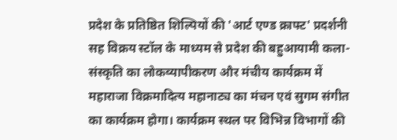प्रदेश के प्रतिष्ठित शिल्पियों की 'आर्ट एण्ड क्राफ्ट' प्रदर्शनी सह विक्रय स्टॉल के माध्यम से प्रदेश की बहुआयामी कला-संस्कृति का लोकव्यापीकरण और मंचीय कार्यक्रम में महाराजा विक्रमादित्य महानाट्य का मंचन एवं सुगम संगीत का कार्यक्रम होगा। कार्यक्रम स्थल पर विभिन्न विभागों की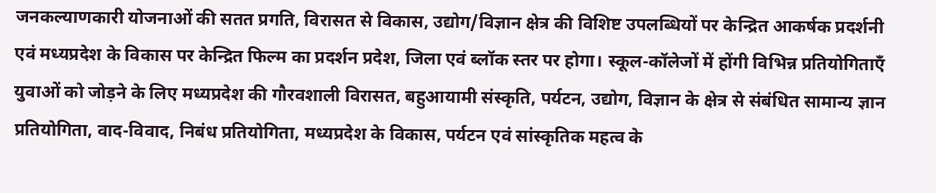जनकल्याणकारी योजनाओं की सतत प्रगति, विरासत से विकास, उद्योग/विज्ञान क्षेत्र की विशिष्ट उपलब्धियों पर केन्द्रित आकर्षक प्रदर्शनी एवं मध्यप्रदेश के विकास पर केन्द्रित फिल्म का प्रदर्शन प्रदेश, जिला एवं ब्लॉक स्तर पर होगा। स्कूल-कॉलेजों में होंगी विभिन्न प्रतियोगिताएँ युवाओं को जोड़ने के लिए मध्यप्रदेश की गौरवशाली विरासत, बहुआयामी संस्कृति, पर्यटन, उद्योग, विज्ञान के क्षेत्र से संबंधित सामान्य ज्ञान प्रतियोगिता, वाद-विवाद, निबंध प्रतियोगिता, मध्यप्रदेश के विकास, पर्यटन एवं सांस्कृतिक महत्व के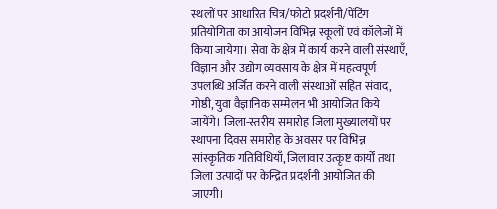स्थलों पर आधारित चित्र/फोटो प्रदर्शनी/पेंटिंग प्रतियोगिता का आयोजन विभिन्न स्कूलों एवं कॉलेजों में किया जायेगा। सेवा के क्षेत्र में कार्य करने वाली संस्थाएँ, विज्ञान और उद्योग व्यवसाय के क्षेत्र में महत्वपूर्ण उपलब्धि अर्जित करने वाली संस्थाओं सहित संवाद, गोष्ठी, युवा वैज्ञानिक सम्मेलन भी आयोजित किये जायेंगे। जिला-स्तरीय समारोह जिला मुख्यालयों पर स्थापना दिवस समारोह के अवसर पर विभिन्न सांस्कृतिक गतिविधियाँ, जिलावार उत्कृष्ट कार्यों तथा जिला उत्पादों पर केन्द्रित प्रदर्शनी आयोजित की जाएगी।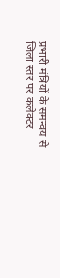प्रभारी मंत्रियों के समन्वय से जिला स्तर पर कलेक्टर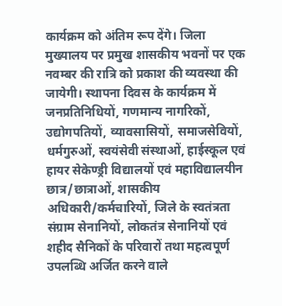कार्यक्रम को अंतिम रूप देंगे। जिला मुख्यालय पर प्रमुख शासकीय भवनों पर एक नवम्बर की रात्रि को प्रकाश की व्यवस्था की जायेगी। स्थापना दिवस के कार्यक्रम में जनप्रतिनिधियों, गणमान्य नागरिकों, उद्योगपतियों, व्यावसासियों, समाजसेवियों, धर्मगुरुओं, स्वयंसेवी संस्थाओं, हाईस्कूल एवं हायर सेकेण्ड्री विद्यालयों एवं महाविद्यालयीन छात्र/छात्राओं, शासकीय अधिकारी/कर्मचारियों, जिले के स्वतंत्रता संग्राम सेनानियों, लोकतंत्र सेनानियों एवं शहीद सैनिकों के परिवारों तथा महत्वपूर्ण उपलब्धि अर्जित करने वाले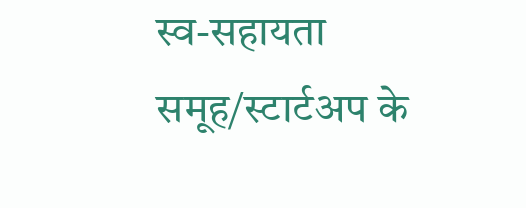स्व-सहायता समूह/स्टार्टअप के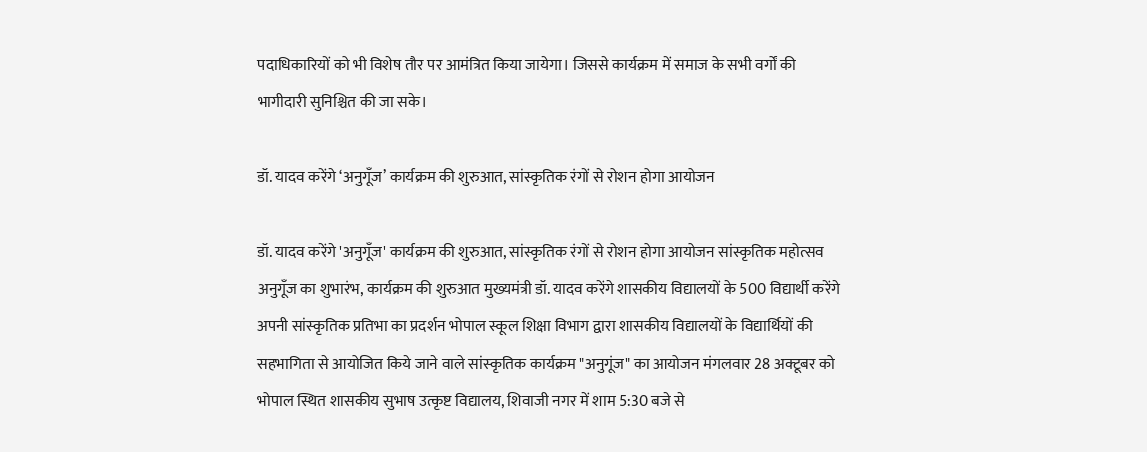पदाधिकारियों को भी विशेष तौर पर आमंत्रित किया जायेगा। जिससे कार्यक्रम में समाज के सभी वर्गों की भागीदारी सुनिश्चित की जा सके।

डॉ. यादव करेंगे ‘अनुगूँज’ कार्यक्रम की शुरुआत, सांस्कृतिक रंगों से रोशन होगा आयोजन

डॉ. यादव करेंगे 'अनुगूँज' कार्यक्रम की शुरुआत, सांस्कृतिक रंगों से रोशन होगा आयोजन सांस्कृतिक महोत्सव अनुगूँज का शुभारंभ, कार्यक्रम की शुरुआत मुख्यमंत्री डॉ. यादव करेंगे शासकीय विद्यालयों के 500 विद्यार्थी करेंगे अपनी सांस्‍कृतिक प्रतिभा का प्रदर्शन भोपाल स्कूल शिक्षा विभाग द्वारा शासकीय विद्यालयों के विद्यार्थियों की सहभागिता से आयोजित किये जाने वाले सांस्‍कृतिक कार्यक्रम "अनुगूंज" का आयोजन मंगलवार 28 अक्‍टूबर को भोपाल स्थित शासकीय सुभाष उत्कृष्ट विद्यालय, शिवाजी नगर में शाम 5:30 बजे से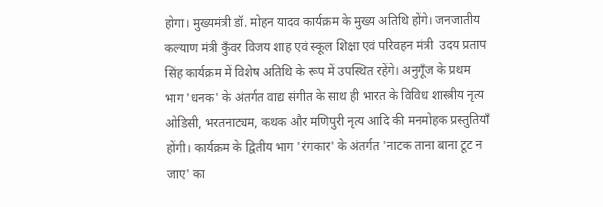होगा। मुख्यमंत्री डॉ. मोहन यादव कार्यक्रम के मुख्‍य अतिथि होंगे। जनजातीय कल्‍याण मंत्री कुँवर विजय शाह एवं स्कूल शिक्षा एवं परिवहन मंत्री  उदय प्रताप सिंह कार्यक्रम में विशेष अतिथि के रूप में उपस्थित रहेंगे। अनुगूँज के प्रथम भाग 'धनक' के अंतर्गत वाद्य संगीत के साथ ही भारत के विविध शास्‍त्रीय नृत्‍य ओडिसी, भरतनाट्यम, कथक और मणिपुरी नृत्‍य आदि की मनमोहक प्रस्‍तुतियाँ होंगी। कार्यक्रम के द्वितीय भाग 'रंगकार' के अंतर्गत 'नाटक ताना बाना टूट न जाए' का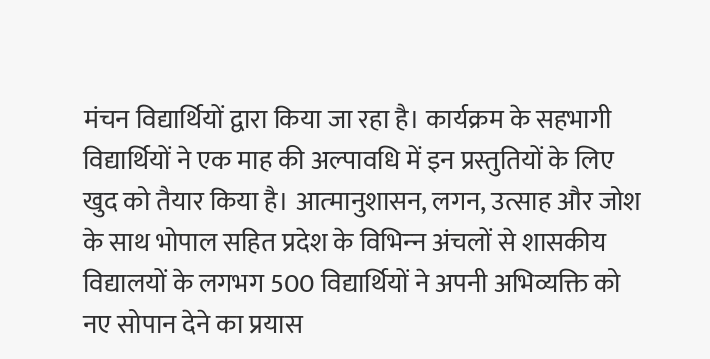मंचन विद्यार्थियों द्वारा किया जा रहा है। कार्यक्रम के सहभागी विद्यार्थियों ने एक माह की अल्पावधि में इन प्रस्तुतियों के लिए खुद को तैयार किया है। आत्‍मानुशासन, लगन, उत्साह और जोश के साथ भोपाल सहित प्रदेश के विभिन्‍न अंचलों से शासकीय विद्यालयों के लगभग 500 विद्यार्थियों ने अपनी अभिव्यक्ति को नए सोपान देने का प्रयास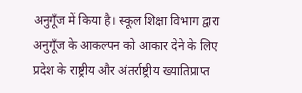अनुगूँज में किया है। स्कूल शिक्षा विभाग द्वारा अनुगूँज के आकल्पन को आकार देने के लिए प्रदेश के राष्ट्रीय और अंतर्राष्ट्रीय ख्‍यातिप्राप्‍त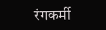रंगकर्मी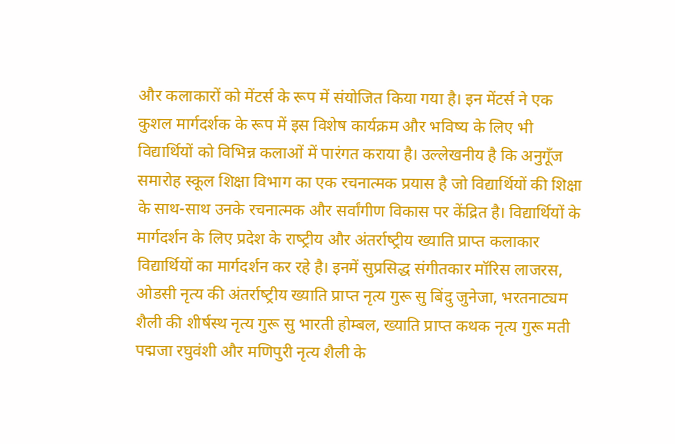और कलाकारों को मेंटर्स के रूप में संयोजित किया गया है। इन मेंटर्स ने एक कुशल मार्गदर्शक के रूप में इस विशेष कार्यक्रम और भविष्य के लिए भी विद्यार्थियों को विभिन्न कलाओं में पारंगत कराया है। उल्‍लेखनीय है कि अनुगूँज समारोह स्कूल शिक्षा विभाग का एक रचनात्मक प्रयास है जो विद्यार्थियों की शिक्षा के साथ-साथ उनके रचनात्मक और सर्वांगीण विकास पर केंद्रित है। विद्यार्थियों के मार्गदर्शन के लिए प्रदेश के राष्‍ट्रीय और अंतर्राष्‍ट्रीय ख्‍याति प्राप्‍त कलाकार विद्यार्थियों का मार्गदर्शन कर रहे है। इनमें सुप्रसिद्ध संगीतकार मॉरिस लाजरस, ओडसी नृत्‍य की अंतर्राष्‍ट्रीय ख्‍याति प्राप्‍त नृत्‍य गुरू सु बिंदु जुनेजा, भरतनाट्यम शैली की शीर्षस्‍थ नृत्‍य गुरू सु भारती होम्‍बल, ख्‍याति प्राप्‍त कथक नृत्‍य गुरू मती पद्मजा रघुवंशी और मणिपुरी नृत्‍य शैली के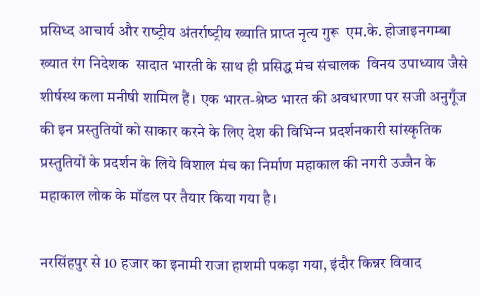प्रसिध्‍द आचार्य और राष्‍ट्रीय अंतर्राष्‍ट्रीय ख्‍याति प्राप्‍त नृत्‍य गुरू  एम.के. होजाइनगम्‍बा ख्‍यात रंग निदेशक  सादात भारती के साथ ही प्रसिद्ध मंच संचालक  विनय उपाध्‍याय जैसे शीर्षस्‍थ कला मनीषी शामिल हैं। एक भारत-श्रेष्‍ठ भारत की अवधारणा पर सजी अनुगूँज की इन प्रस्‍तुतियों को साकार करने के लिए देश की विभिन्‍न प्रदर्शनकारी सांस्‍कृतिक प्रस्‍तुतियों के प्रदर्शन के लिये विशाल मंच का निर्माण महाकाल की नगरी उज्‍जैन के महाकाल लोक के मॉडल पर तैयार किया गया है।

नरसिंहपुर से 10 हजार का इनामी राजा हाशमी पकड़ा गया, इंदौर किन्नर विवाद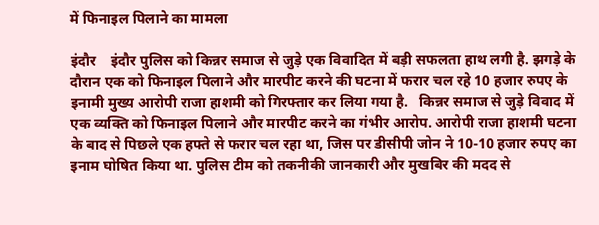में फिनाइल पिलाने का मामला

इंदौर    इंदौर पुलिस को किन्नर समाज से जुड़े एक विवादित में बड़ी सफलता हाथ लगी है. झगड़े के दौरान एक को फिनाइल पिलाने और मारपीट करने की घटना में फरार चल रहे 10 हजार रुपए के इनामी मुख्य आरोपी राजा हाशमी को गिरफ्तार कर लिया गया है.   किन्नर समाज से जुड़े विवाद में एक व्यक्ति को फिनाइल पिलाने और मारपीट करने का गंभीर आरोप. आरोपी राजा हाशमी घटना के बाद से पिछले एक हफ्ते से फरार चल रहा था, जिस पर डीसीपी जोन ने 10-10 हजार रुपए का इनाम घोषित किया था. पुलिस टीम को तकनीकी जानकारी और मुखबिर की मदद से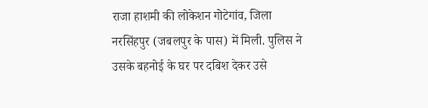राजा हाशमी की लोकेशन गोटेगांव, जिला नरसिंहपुर (जबलपुर के पास) में मिली. पुलिस ने उसके बहनोई के घर पर दबिश देकर उसे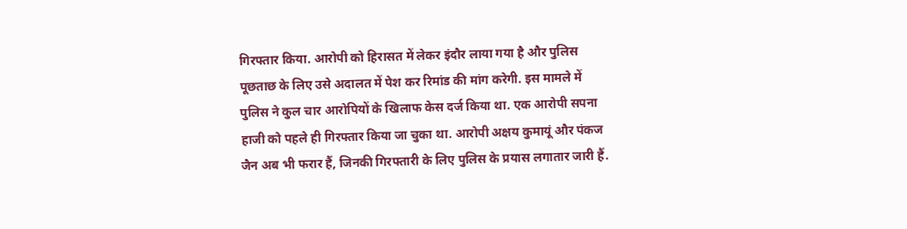गिरफ्तार किया. आरोपी को हिरासत में लेकर इंदौर लाया गया है और पुलिस पूछताछ के लिए उसे अदालत में पेश कर रिमांड की मांग करेगी. इस मामले में पुलिस ने कुल चार आरोपियों के खिलाफ केस दर्ज किया था. एक आरोपी सपना हाजी को पहले ही गिरफ्तार किया जा चुका था. आरोपी अक्षय कुमायूं और पंकज जैन अब भी फरार हैं, जिनकी गिरफ्तारी के लिए पुलिस के प्रयास लगातार जारी हैं.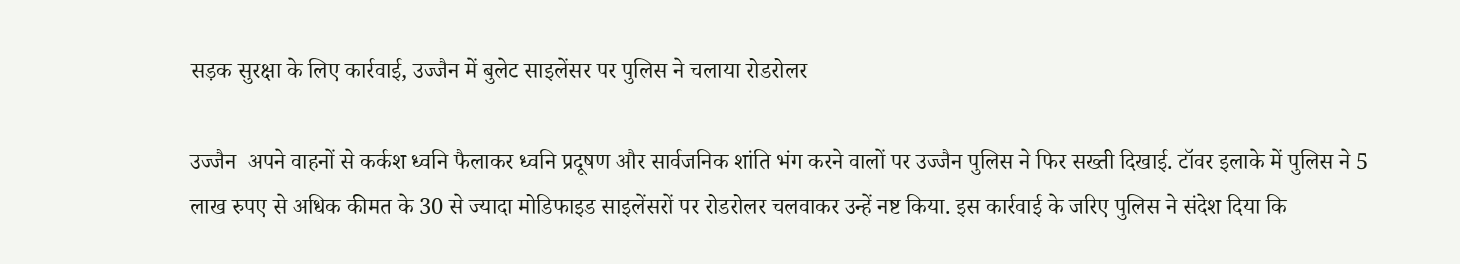सड़क सुरक्षा के लिए कार्रवाई, उज्जैन में बुलेट साइलेंसर पर पुलिस ने चलाया रोडरोलर

उज्जैन  अपने वाहनों से कर्कश ध्वनि फैलाकर ध्वनि प्रदूषण और सार्वजनिक शांति भंग करने वालों पर उज्जैन पुलिस ने फिर सख्ती दिखाई. टॉवर इलाके में पुलिस ने 5 लाख रुपए से अधिक कीमत के 30 से ज्यादा मोडिफाइड साइलेंसरों पर रोडरोलर चलवाकर उन्हें नष्ट किया. इस कार्रवाई के जरिए पुलिस ने संदेश दिया कि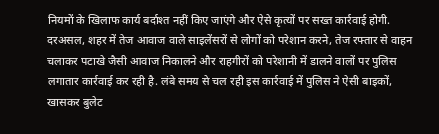नियमों के खिलाफ कार्य बर्दाश्त नहीं किए जाएंगे और ऐसे कृत्यों पर सख्त कार्रवाई होगी.  दरअसल, शहर में तेज आवाज वाले साइलेंसरों से लोगों को परेशान करने, तेज रफ्तार से वाहन चलाकर पटाखे जैसी आवाज निकालने और राहगीरों को परेशानी में डालने वालों पर पुलिस लगातार कार्रवाई कर रही है. लंबे समय से चल रही इस कार्रवाई में पुलिस ने ऐसी बाइकों, खासकर बुलेट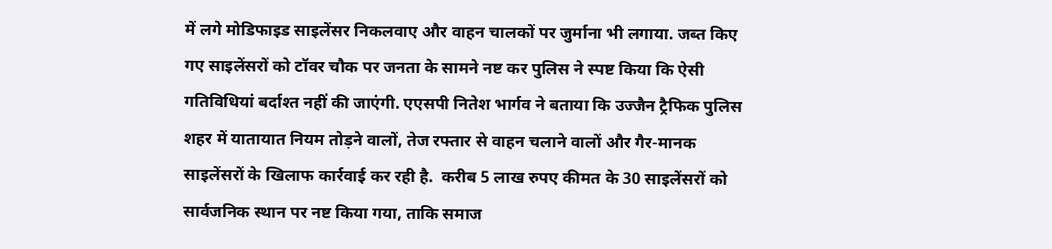में लगे मोडिफाइड साइलेंसर निकलवाए और वाहन चालकों पर जुर्माना भी लगाया. जब्त किए गए साइलेंसरों को टॉवर चौक पर जनता के सामने नष्ट कर पुलिस ने स्पष्ट किया कि ऐसी गतिविधियां बर्दाश्त नहीं की जाएंगी. एएसपी नितेश भार्गव ने बताया कि उज्जैन ट्रैफिक पुलिस शहर में यातायात नियम तोड़ने वालों, तेज रफ्तार से वाहन चलाने वालों और गैर-मानक साइलेंसरों के खिलाफ कार्रवाई कर रही है.  करीब 5 लाख रुपए कीमत के 30 साइलेंसरों को सार्वजनिक स्थान पर नष्ट किया गया, ताकि समाज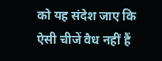को यह संदेश जाए कि ऐसी चीजें वैध नहीं हैं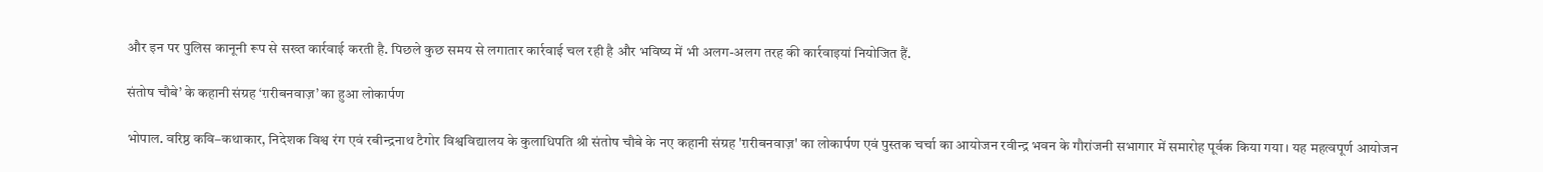और इन पर पुलिस कानूनी रूप से सख्त कार्रवाई करती है. पिछले कुछ समय से लगातार कार्रवाई चल रही है और भविष्य में भी अलग-अलग तरह की कार्रवाइयां नियोजित हैं.

संतोष चौबे’ के कहानी संग्रह ‘ग़रीबनवाज़’ का हुआ लोकार्पण

भोपाल. वरिष्ठ कवि–कथाकार, निदेशक विश्व रंग एवं रबीन्द्रनाथ टैगोर विश्वविद्यालय के कुलाधिपति श्री संतोष चौबे के नए कहानी संग्रह 'ग़रीबनवाज़' का लोकार्पण एवं पुस्तक चर्चा का आयोजन रवीन्द्र भवन के गौरांजनी सभागार में समारोह पूर्वक किया गया। यह महत्वपूर्ण आयोजन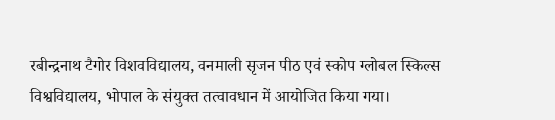रबीन्द्रनाथ टैगोर विशवविद्यालय, वनमाली सृजन पीठ एवं स्कोप ग्लोबल स्किल्स विश्वविद्यालय, भोपाल के संयुक्त तत्वावधान में आयोजित किया गया।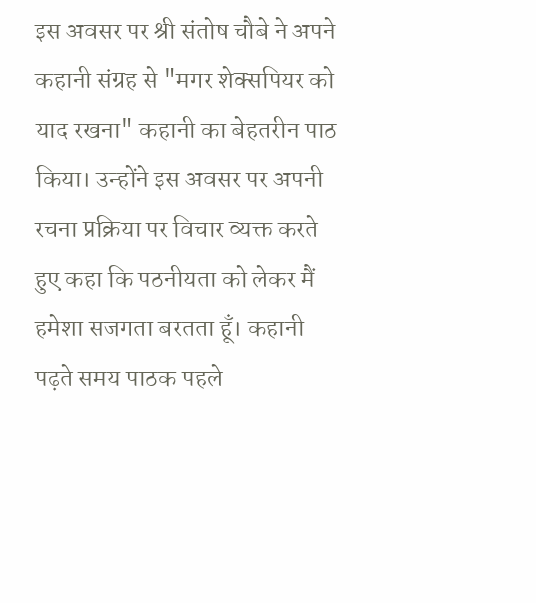इस अवसर पर श्री संतोष चौबे ने अपने कहानी संग्रह से "मगर शेक्सपियर को याद रखना" कहानी का बेहतरीन पाठ किया। उन्होंने इस अवसर पर अपनी रचना प्रक्रिया पर विचार व्यक्त करते हुए कहा कि पठनीयता को लेकर मैं हमेशा सजगता बरतता हूँ। कहानी पढ़ते समय पाठक पहले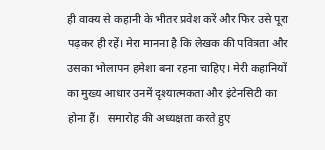ही वाक्य से कहानी के भीतर प्रवेश करें और फिर उसे पूरा पढ़कर ही रहें। मेरा मानना है कि लेखक की पवित्रता और उसका भोलापन हमेशा बना रहना चाहिए। मेरी कहानियों का मुख्य आधार उनमें दृश्यात्मकता और इंटेनसिटी का होना हैं।   समारोह की अध्यक्षता करते हुए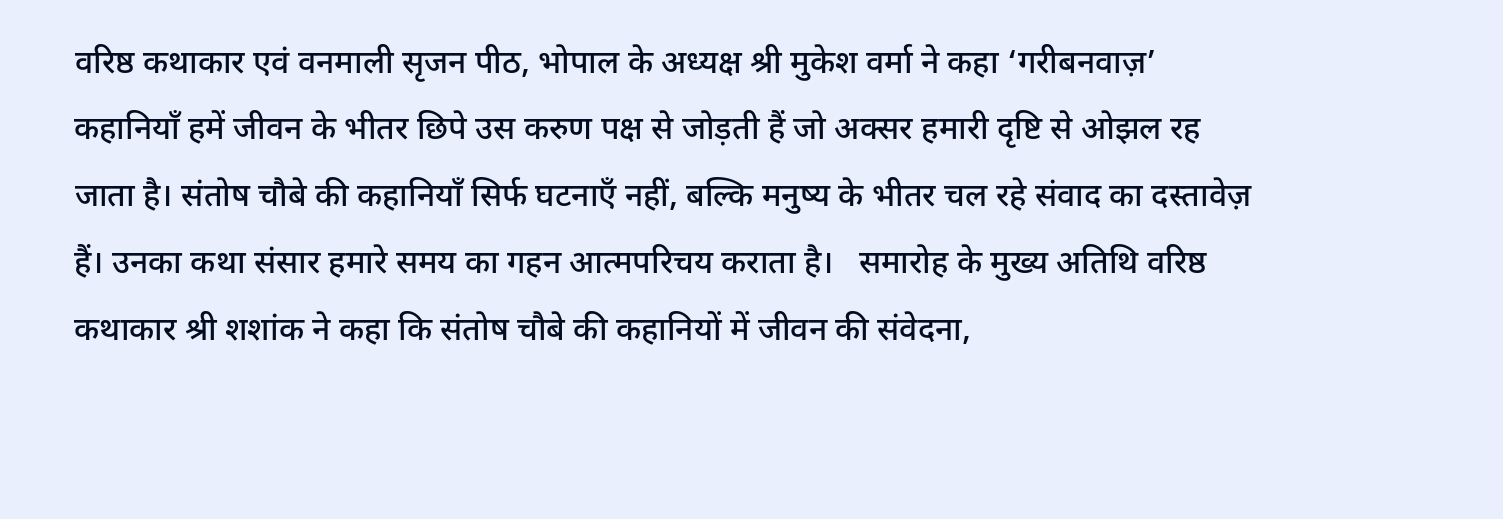वरिष्ठ कथाकार एवं वनमाली सृजन पीठ, भोपाल के अध्यक्ष श्री मुकेश वर्मा ने कहा ‘गरीबनवाज़’ कहानियाँ हमें जीवन के भीतर छिपे उस करुण पक्ष से जोड़ती हैं जो अक्सर हमारी दृष्टि से ओझल रह जाता है। संतोष चौबे की कहानियाँ सिर्फ घटनाएँ नहीं, बल्कि मनुष्य के भीतर चल रहे संवाद का दस्तावेज़ हैं। उनका कथा संसार हमारे समय का गहन आत्मपरिचय कराता है।   समारोह के मुख्य अतिथि वरिष्ठ कथाकार श्री शशांक ने कहा कि संतोष चौबे की कहानियों में जीवन की संवेदना,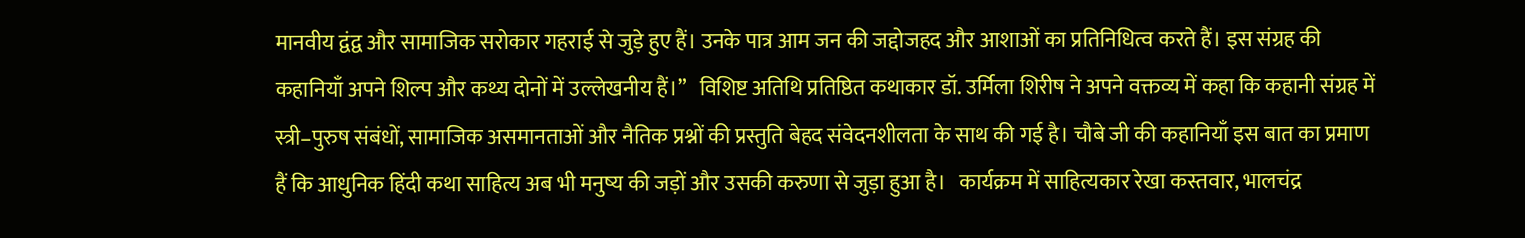मानवीय द्वंद्व और सामाजिक सरोकार गहराई से जुड़े हुए हैं। उनके पात्र आम जन की जद्दोजहद और आशाओं का प्रतिनिधित्व करते हैं। इस संग्रह की कहानियाँ अपने शिल्प और कथ्य दोनों में उल्लेखनीय हैं।”   विशिष्ट अतिथि प्रतिष्ठित कथाकार डॉ. उर्मिला शिरीष ने अपने वक्तव्य में कहा कि कहानी संग्रह में स्त्री–पुरुष संबंधों, सामाजिक असमानताओं और नैतिक प्रश्नों की प्रस्तुति बेहद संवेदनशीलता के साथ की गई है। चौबे जी की कहानियाँ इस बात का प्रमाण हैं कि आधुनिक हिंदी कथा साहित्य अब भी मनुष्य की जड़ों और उसकी करुणा से जुड़ा हुआ है।   कार्यक्रम में साहित्यकार रेखा कस्तवार, भालचंद्र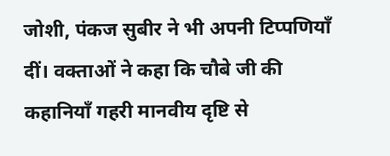जोशी, पंकज सुबीर ने भी अपनी टिप्पणियाँ दीं। वक्ताओं ने कहा कि चौबे जी की कहानियाँ गहरी मानवीय दृष्टि से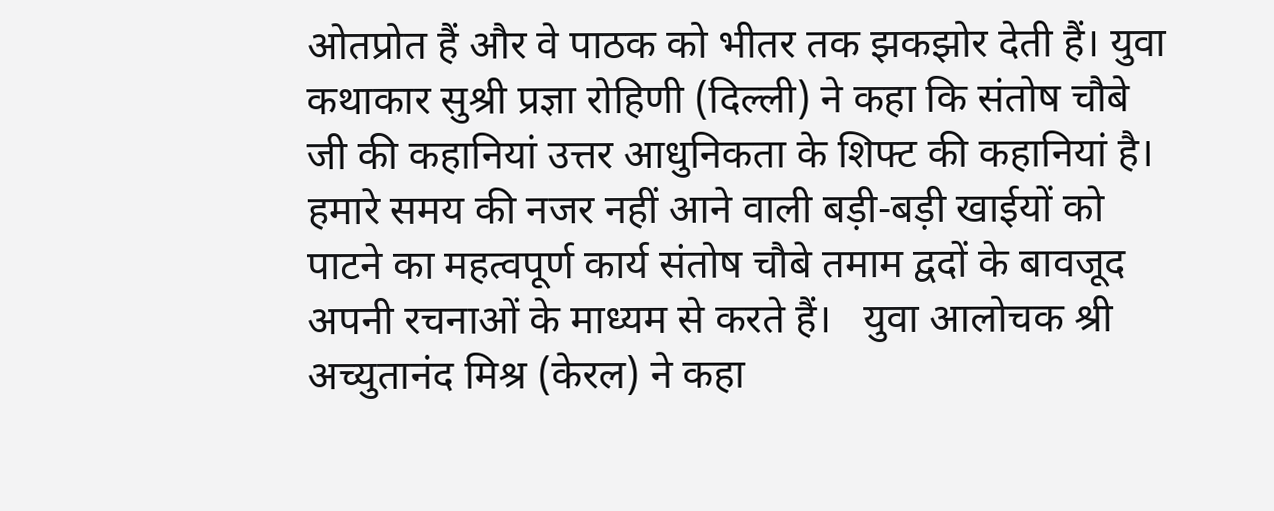ओतप्रोत हैं और वे पाठक को भीतर तक झकझोर देती हैं। युवा कथाकार सुश्री प्रज्ञा रोहिणी (दिल्ली) ने कहा कि संतोष चौबे जी की कहानियां उत्तर आधुनिकता के शिफ्ट की कहानियां है। हमारे समय की नजर नहीं आने वाली बड़ी-बड़ी खाईयों को पाटने का महत्वपूर्ण कार्य संतोष चौबे तमाम द्वदों के बावजूद अपनी रचनाओं के माध्यम से करते हैं।   युवा आलोचक श्री अच्युतानंद मिश्र (केरल) ने कहा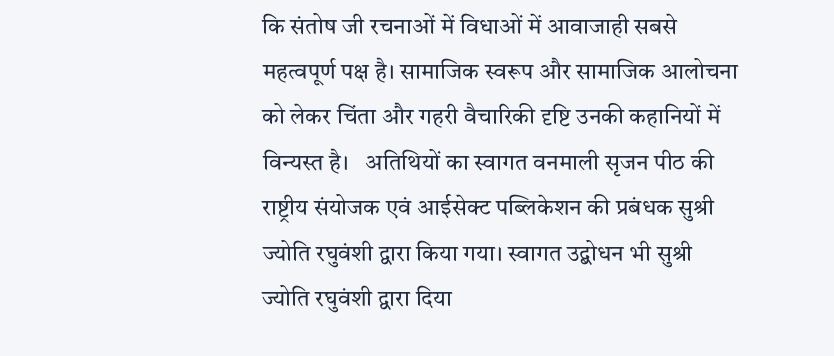कि संतोष जी रचनाओं में विधाओं में आवाजाही सबसे महत्वपूर्ण पक्ष है। सामाजिक स्वरूप और सामाजिक आलोचना को लेकर चिंता और गहरी वैचारिकी दृष्टि उनकी कहानियों में विन्यस्त है।   अतिथियों का स्वागत वनमाली सृजन पीठ की राष्ट्रीय संयोजक एवं आईसेक्ट पब्लिकेशन की प्रबंधक सुश्री ज्योति रघुवंशी द्वारा किया गया। स्वागत उद्बोधन भी सुश्री ज्योति रघुवंशी द्वारा दिया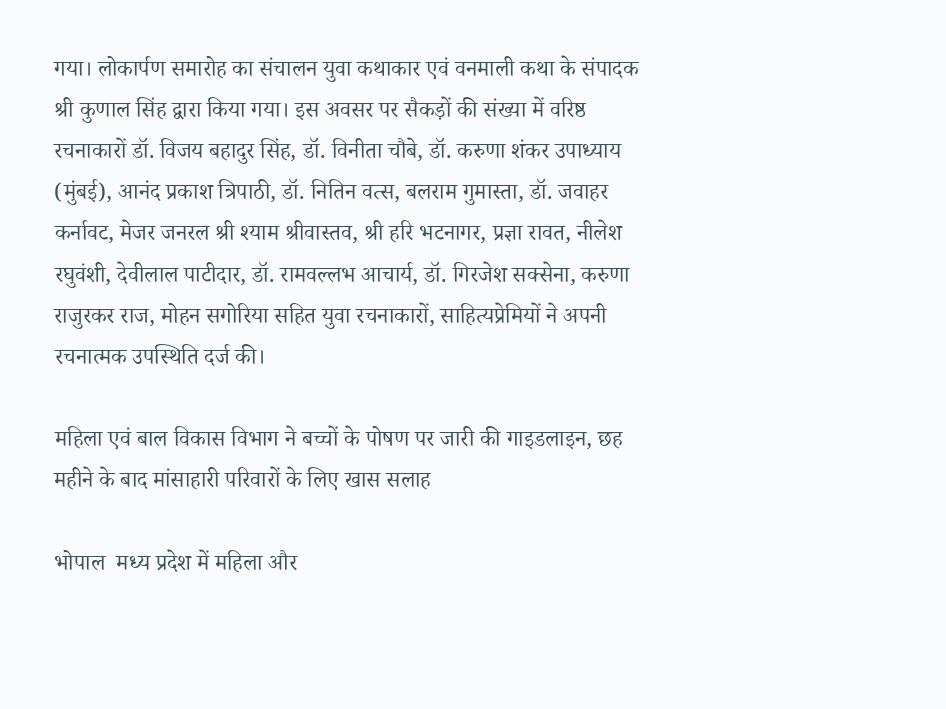गया। लोकार्पण समारोह का संचालन युवा कथाकार एवं वनमाली कथा के संपादक श्री कुणाल सिंह द्वारा किया गया। इस अवसर पर सैकड़ों की संख्या में वरिष्ठ रचनाकारों डॉ. विजय बहादुर सिंह, डॉ. विनीता चौबे, डॉ. करुणा शंकर उपाध्याय (मुंबई), आनंद प्रकाश त्रिपाठी, डॉ. नितिन वत्स, बलराम गुमास्ता, डॉ. जवाहर कर्नावट, मेजर जनरल श्री श्याम श्रीवास्तव, श्री हरि भटनागर, प्रज्ञा रावत, नीलेश रघुवंशी, देवीलाल पाटीदार, डॉ. रामवल्लभ आचार्य, डॉ. गिरजेश सक्सेना, करुणा राजुरकर राज, मोहन सगोरिया सहित युवा रचनाकारों, साहित्यप्रेमियों ने अपनी रचनात्मक उपस्थिति दर्ज की।

महिला एवं बाल विकास विभाग ने बच्चों के पोषण पर जारी की गाइडलाइन, छह महीने के बाद मांसाहारी परिवारों के लिए खास सलाह

भोपाल  मध्य प्रदेश में महिला और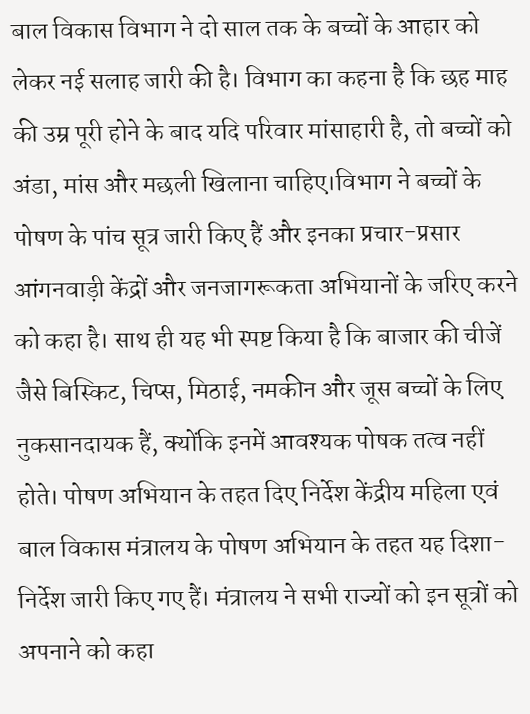बाल विकास विभाग ने दो साल तक के बच्चों के आहार को लेकर नई सलाह जारी की है। विभाग का कहना है कि छह माह की उम्र पूरी होने के बाद यदि परिवार मांसाहारी है, तो बच्चों को अंडा, मांस और मछली खिलाना चाहिए।विभाग ने बच्चों के पोषण के पांच सूत्र जारी किए हैं और इनका प्रचार-प्रसार आंगनवाड़ी केंद्रों और जनजागरूकता अभियानों के जरिए करने को कहा है। साथ ही यह भी स्पष्ट किया है कि बाजार की चीजें जैसे बिस्किट, चिप्स, मिठाई, नमकीन और जूस बच्चों के लिए नुकसानदायक हैं, क्योंकि इनमें आवश्यक पोषक तत्व नहीं होते। पोषण अभियान के तहत दिए निर्देश केंद्रीय महिला एवं बाल विकास मंत्रालय के पोषण अभियान के तहत यह दिशा-निर्देश जारी किए गए हैं। मंत्रालय ने सभी राज्यों को इन सूत्रों को अपनाने को कहा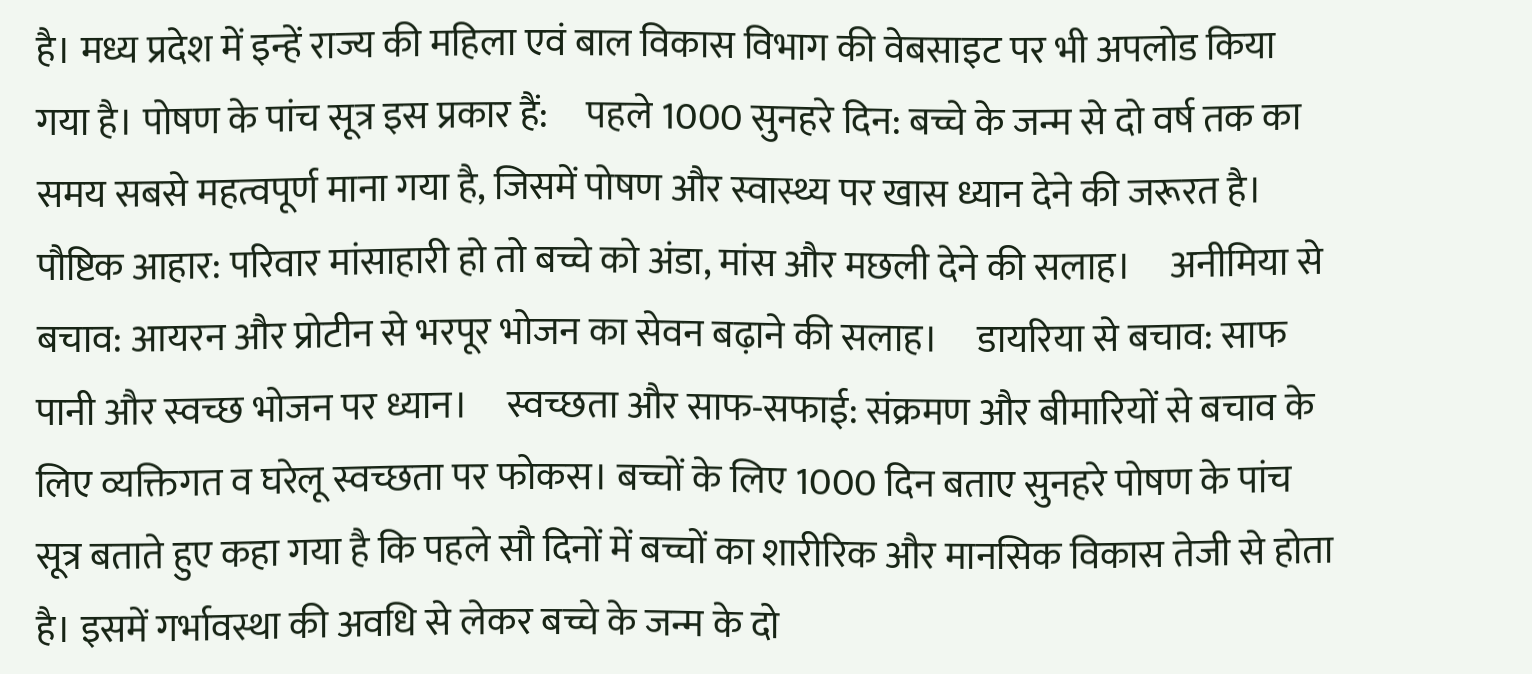है। मध्य प्रदेश में इन्हें राज्य की महिला एवं बाल विकास विभाग की वेबसाइट पर भी अपलोड किया गया है। पोषण के पांच सूत्र इस प्रकार हैं:     पहले 1000 सुनहरे दिन: बच्चे के जन्म से दो वर्ष तक का समय सबसे महत्वपूर्ण माना गया है, जिसमें पोषण और स्वास्थ्य पर खास ध्यान देने की जरूरत है।     पौष्टिक आहार: परिवार मांसाहारी हो तो बच्चे को अंडा, मांस और मछली देने की सलाह।     अनीमिया से बचाव: आयरन और प्रोटीन से भरपूर भोजन का सेवन बढ़ाने की सलाह।     डायरिया से बचाव: साफ पानी और स्वच्छ भोजन पर ध्यान।     स्वच्छता और साफ-सफाई: संक्रमण और बीमारियों से बचाव के लिए व्यक्तिगत व घरेलू स्वच्छता पर फोकस। बच्चों के लिए 1000 दिन बताए सुनहरे पोषण के पांच सूत्र बताते हुए कहा गया है कि पहले सौ दिनों में बच्चों का शारीरिक और मानसिक विकास तेजी से होता है। इसमें गर्भावस्था की अवधि से लेकर बच्चे के जन्म के दो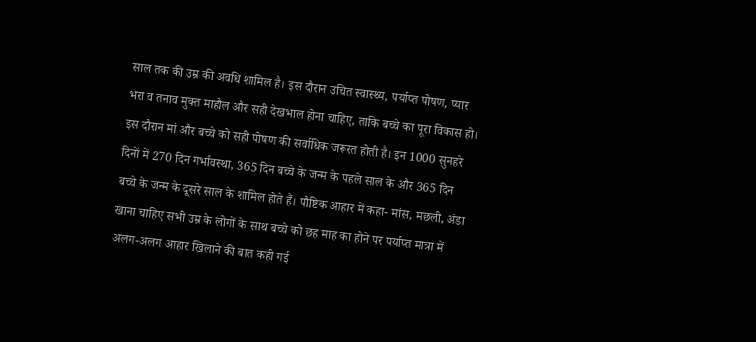साल तक की उम्र की अवधि शामिल है। इस दौरान उचित स्वास्थ्य, पर्याप्त पोषण, प्यार भरा व तनाव मुक्त माहौल और सही देखभाल होना चाहिए, ताकि बच्चे का पूरा विकास हो। इस दौरान मां और बच्चे को सही पोषण की सर्वाधिक जरूरत होती है। इन 1000 सुनहरे दिनों में 270 दिन गर्भावस्था, 365 दिन बच्चे के जन्म के पहले साल के और 365 दिन बच्चे के जन्म के दूसरे साल के शामिल होते हैं। पौष्टिक आहार में कहा- मांस, मछली, अंडा खाना चाहिए सभी उम्र के लोगों के साथ बच्चे को छह माह का होने पर पर्याप्त मात्रा में अलग-अलग आहार खिलाने की बात कही गई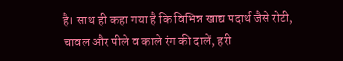है। साथ ही कहा गया है कि विभिन्न खाद्य पदार्थ जैसे रोटी, चावल और पीले व काले रंग की दालें, हरी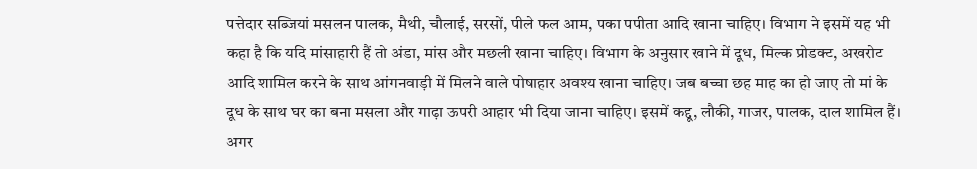पत्तेदार सब्जियां मसलन पालक, मैथी, चौलाई, सरसों, पीले फल आम, पका पपीता आदि खाना चाहिए। विभाग ने इसमें यह भी कहा है कि यदि मांसाहारी हैं तो अंडा, मांस और मछली खाना चाहिए। विभाग के अनुसार खाने में दूध, मिल्क प्रोडक्ट, अखरोट आदि शामिल करने के साथ आंगनवाड़ी में मिलने वाले पोषाहार अवश्य खाना चाहिए। जब बच्चा छह माह का हो जाए तो मां के दूध के साथ घर का बना मसला और गाढ़ा ऊपरी आहार भी दिया जाना चाहिए। इसमें कद्दू, लौकी, गाजर, पालक, दाल शामिल हैं। अगर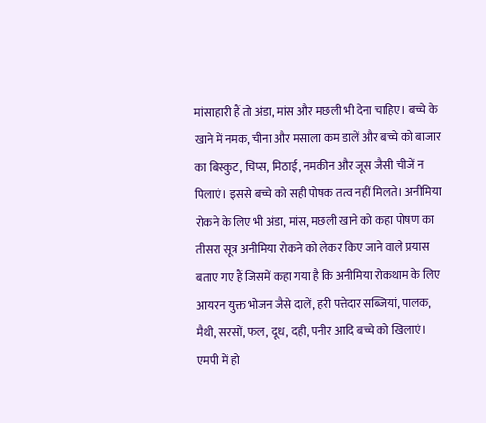मांसाहारी हैं तो अंडा, मांस और मछली भी देना चाहिए। बच्चे के खाने में नमक, चीना और मसाला कम डालें और बच्चे को बाजार का बिस्कुट, चिप्स, मिठाई, नमकीन और जूस जैसी चीजें न पिलाएं। इससे बच्चे को सही पोषक तत्व नहीं मिलते। अनीमिया रोकने के लिए भी अंडा, मांस, मछली खाने को कहा पोषण का तीसरा सूत्र अनीमिया रोकने को लेकर किए जाने वाले प्रयास बताए गए हैं जिसमें कहा गया है कि अनीमिया रोकथाम के लिए आयरन युक्त भोजन जैसे दालें, हरी पत्तेदार सब्जियां, पालक, मैथी, सरसों, फल, दूध, दही, पनीर आदि बच्चे को खिलाएं। एमपी में हो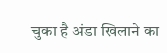चुका है अंडा खिलाने का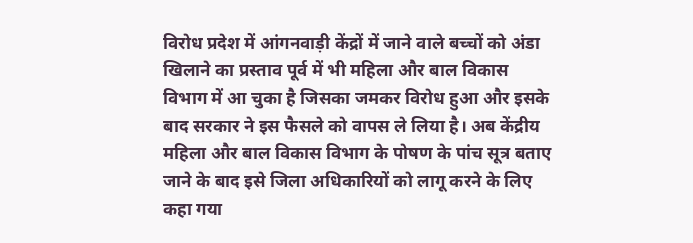विरोध प्रदेश में आंगनवाड़ी केंद्रों में जाने वाले बच्चों को अंडा खिलाने का प्रस्ताव पूर्व में भी महिला और बाल विकास विभाग में आ चुका है जिसका जमकर विरोध हुआ और इसके बाद सरकार ने इस फैसले को वापस ले लिया है। अब केंद्रीय महिला और बाल विकास विभाग के पोषण के पांच सूत्र बताए जाने के बाद इसे जिला अधिकारियों को लागू करने के लिए कहा गया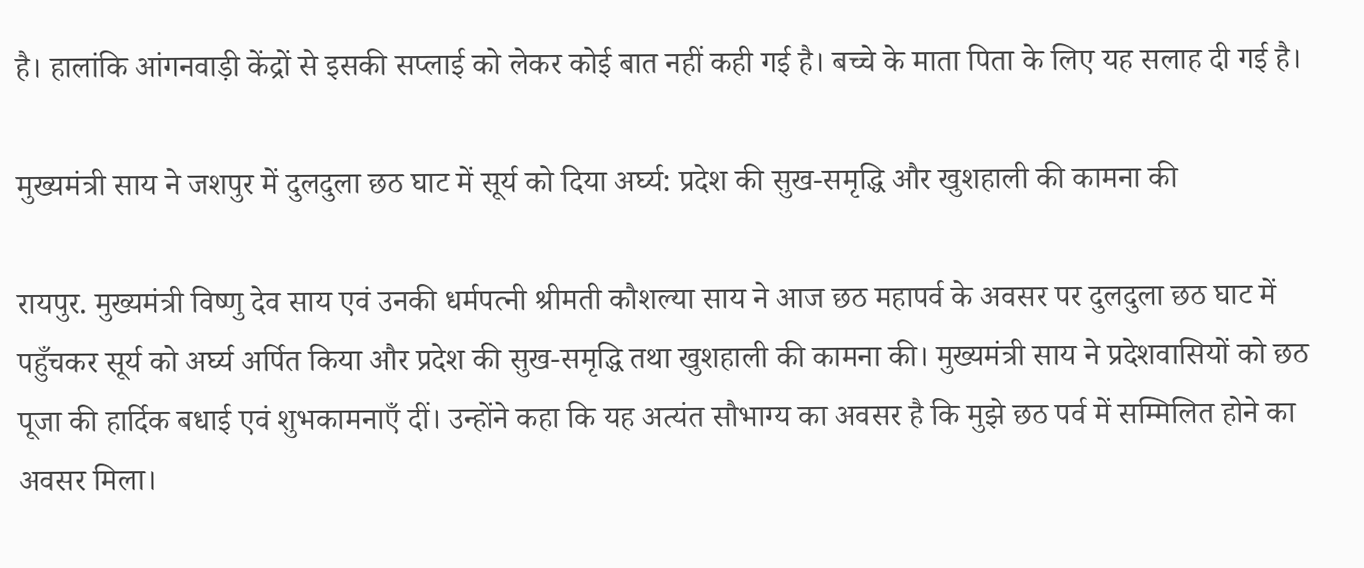है। हालांकि आंगनवाड़ी केंद्रों से इसकी सप्लाई को लेकर कोई बात नहीं कही गई है। बच्चे के माता पिता के लिए यह सलाह दी गई है।

मुख्यमंत्री साय ने जशपुर में दुलदुला छठ घाट में सूर्य को दिया अर्घ्य: प्रदेश की सुख-समृद्धि और खुशहाली की कामना की

रायपुर. मुख्यमंत्री विष्णु देव साय एवं उनकी धर्मपत्नी श्रीमती कौशल्या साय ने आज छठ महापर्व के अवसर पर दुलदुला छठ घाट में पहुँचकर सूर्य को अर्घ्य अर्पित किया और प्रदेश की सुख-समृद्धि तथा खुशहाली की कामना की। मुख्यमंत्री साय ने प्रदेशवासियों को छठ पूजा की हार्दिक बधाई एवं शुभकामनाएँ दीं। उन्होंने कहा कि यह अत्यंत सौभाग्य का अवसर है कि मुझे छठ पर्व में सम्मिलित होने का अवसर मिला।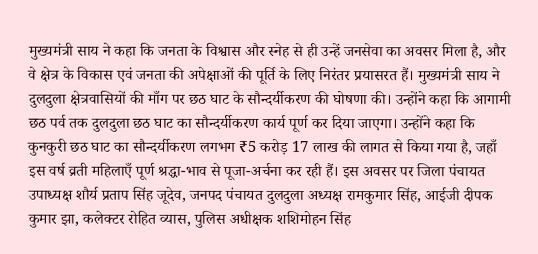मुख्यमंत्री साय ने कहा कि जनता के विश्वास और स्नेह से ही उन्हें जनसेवा का अवसर मिला है, और वे क्षेत्र के विकास एवं जनता की अपेक्षाओं की पूर्ति के लिए निरंतर प्रयासरत हैं। मुख्यमंत्री साय ने दुलदुला क्षेत्रवासियों की माँग पर छठ घाट के सौन्दर्यीकरण की घोषणा की। उन्होंने कहा कि आगामी छठ पर्व तक दुलदुला छठ घाट का सौन्दर्यीकरण कार्य पूर्ण कर दिया जाएगा। उन्होंने कहा कि कुनकुरी छठ घाट का सौन्दर्यीकरण लगभग ₹5 करोड़ 17 लाख की लागत से किया गया है, जहाँ इस वर्ष व्रती महिलाएँ पूर्ण श्रद्धा-भाव से पूजा-अर्चना कर रही हैं। इस अवसर पर जिला पंचायत उपाध्यक्ष शौर्य प्रताप सिंह जूदेव, जनपद पंचायत दुलदुला अध्यक्ष रामकुमार सिंह, आईजी दीपक कुमार झा, कलेक्टर रोहित व्यास, पुलिस अधीक्षक शशिमोहन सिंह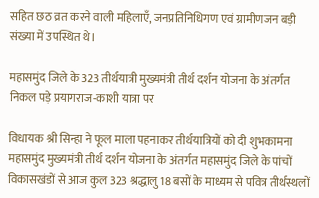सहित छठ व्रत करने वाली महिलाएँ, जनप्रतिनिधिगण एवं ग्रामीणजन बड़ी संख्या में उपस्थित थे।

महासमुंद जिले के 323 तीर्थयात्री मुख्यमंत्री तीर्थ दर्शन योजना के अंतर्गत निकल पड़े प्रयागराज-काशी यात्रा पर

विधायक श्री सिन्हा ने फूल माला पहनाकर तीर्थयात्रियों को दी शुभकामना महासमुंद मुख्यमंत्री तीर्थ दर्शन योजना के अंतर्गत महासमुंद जिले के पांचों विकासखंडों से आज कुल 323 श्रद्धालु 18 बसों के माध्यम से पवित्र तीर्थस्थलों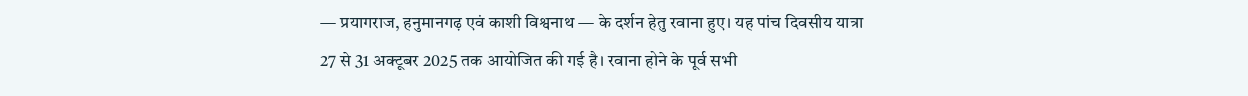— प्रयागराज, हनुमानगढ़ एवं काशी विश्वनाथ — के दर्शन हेतु रवाना हुए। यह पांच दिवसीय यात्रा 27 से 31 अक्टूबर 2025 तक आयोजित की गई है। रवाना होने के पूर्व सभी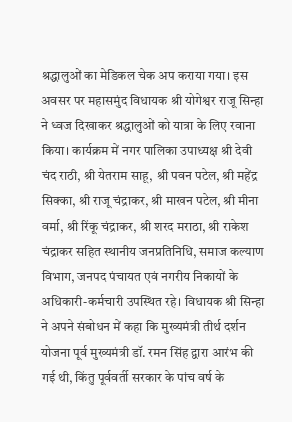श्रद्धालुओं का मेडिकल चेक अप कराया गया। इस अवसर पर महासमुंद विधायक श्री योगेश्वर राजू सिन्हा ने ध्वज दिखाकर श्रद्धालुओं को यात्रा के लिए रवाना किया। कार्यक्रम में नगर पालिका उपाध्यक्ष श्री देवी चंद राठी, श्री येतराम साहू, श्री पवन पटेल, श्री महेंद्र सिक्का, श्री राजू चंद्राकर, श्री माखन पटेल, श्री मीना वर्मा, श्री रिंकू चंद्राकर, श्री शरद मराठा, श्री राकेश चंद्राकर सहित स्थानीय जनप्रतिनिधि, समाज कल्याण विभाग, जनपद पंचायत एवं नगरीय निकायों के अधिकारी-कर्मचारी उपस्थित रहे। विधायक श्री सिन्हा ने अपने संबोधन में कहा कि मुख्यमंत्री तीर्थ दर्शन योजना पूर्व मुख्यमंत्री डॉ. रमन सिंह द्वारा आरंभ की गई थी, किंतु पूर्ववर्ती सरकार के पांच वर्ष के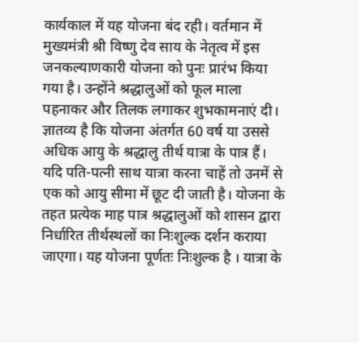कार्यकाल में यह योजना बंद रही। वर्तमान में मुख्यमंत्री श्री विष्णु देव साय के नेतृत्व में इस जनकल्याणकारी योजना को पुनः प्रारंभ किया गया है। उन्होंने श्रद्धालुओं को फूल माला पहनाकर और तिलक लगाकर शुभकामनाएं दी।  ज्ञातव्य है कि योजना अंतर्गत 60 वर्ष या उससे अधिक आयु के श्रद्धालु तीर्थ यात्रा के पात्र हैं। यदि पति-पत्नी साथ यात्रा करना चाहें तो उनमें से एक को आयु सीमा में छूट दी जाती है। योजना के तहत प्रत्येक माह पात्र श्रद्धालुओं को शासन द्वारा निर्धारित तीर्थस्थलों का निःशुल्क दर्शन कराया जाएगा। यह योजना पूर्णतः निःशुल्क है । यात्रा के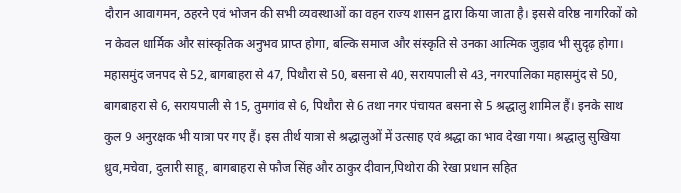दौरान आवागमन, ठहरने एवं भोजन की सभी व्यवस्थाओं का वहन राज्य शासन द्वारा किया जाता है। इससे वरिष्ठ नागरिकों को न केवल धार्मिक और सांस्कृतिक अनुभव प्राप्त होगा, बल्कि समाज और संस्कृति से उनका आत्मिक जुड़ाव भी सुदृढ़ होगा। महासमुंद जनपद से 52, बागबाहरा से 47, पिथौरा से 50, बसना से 40, सरायपाली से 43, नगरपालिका महासमुंद से 50, बागबाहरा से 6, सरायपाली से 15, तुमगांव से 6, पिथौरा से 6 तथा नगर पंचायत बसना से 5 श्रद्धालु शामिल हैं। इनके साथ कुल 9 अनुरक्षक भी यात्रा पर गए हैं। इस तीर्थ यात्रा से श्रद्धालुओं में उत्साह एवं श्रद्धा का भाव देखा गया। श्रद्धालु सुखिया ध्रुव,मचेवा, दुलारी साहू, बागबाहरा से फौज सिंह और ठाकुर दीवान,पिथोरा की रेखा प्रधान सहित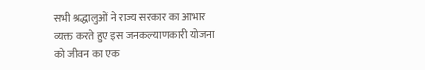सभी श्रद्धालुओं ने राज्य सरकार का आभार व्यक्त करते हुए इस जनकल्याणकारी योजना को जीवन का एक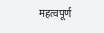महत्वपूर्ण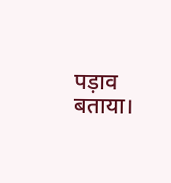पड़ाव बताया।